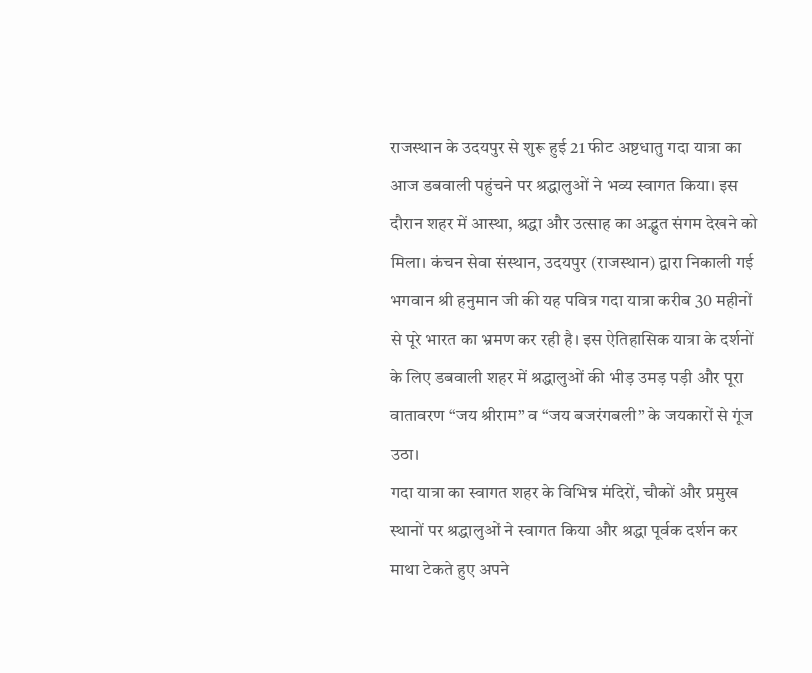राजस्थान के उदयपुर से शुरू हुई 21 फीट अष्टधातु गदा यात्रा का आज डबवाली पहुंचने पर श्रद्धालुओं ने भव्य स्वागत किया। इस दौरान शहर में आस्था, श्रद्धा और उत्साह का अद्भुत संगम देखने को मिला। कंचन सेवा संस्थान, उदयपुर (राजस्थान) द्वारा निकाली गई भगवान श्री हनुमान जी की यह पवित्र गदा यात्रा करीब 30 महीनों से पूरे भारत का भ्रमण कर रही है। इस ऐतिहासिक यात्रा के दर्शनों के लिए डबवाली शहर में श्रद्धालुओं की भीड़ उमड़ पड़ी और पूरा वातावरण “जय श्रीराम” व “जय बजरंगबली” के जयकारों से गूंज उठा।
गदा यात्रा का स्वागत शहर के विभिन्न मंदिरों, चौकों और प्रमुख स्थानों पर श्रद्धालुओं ने स्वागत किया और श्रद्धा पूर्वक दर्शन कर माथा टेकते हुए अपने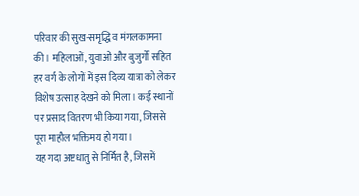परिवार की सुख-समृद्धि व मंगलकामना की। महिलाओं, युवाओं और बुजुर्गों सहित हर वर्ग के लोगों में इस दिव्य यात्रा को लेकर विशेष उत्साह देखने को मिला। कई स्थानों पर प्रसाद वितरण भी किया गया, जिससे पूरा माहौल भक्तिमय हो गया।
यह गदा अष्टधातु से निर्मित है, जिसमें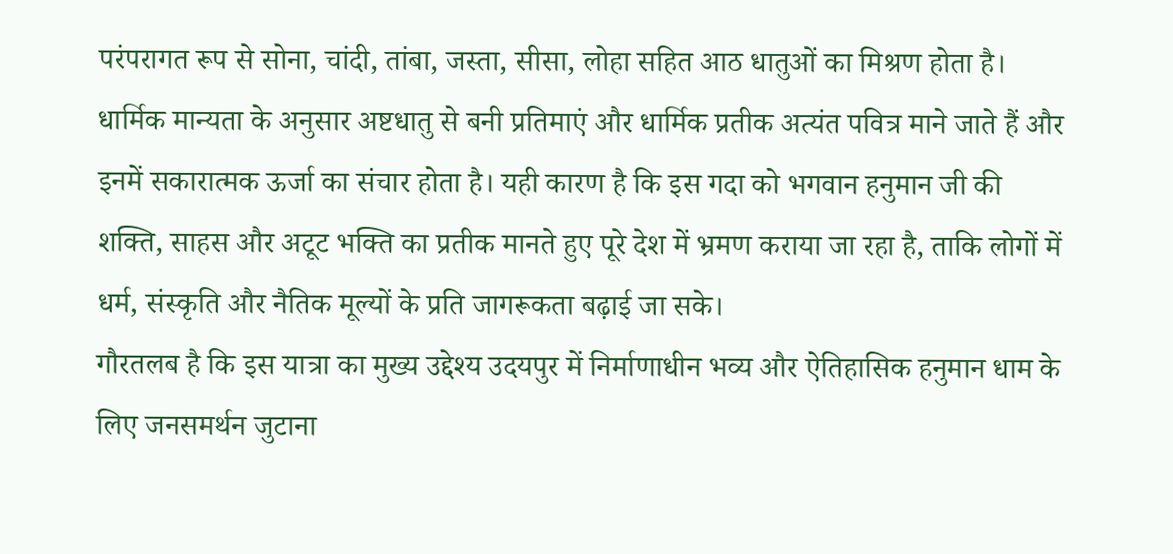परंपरागत रूप से सोना, चांदी, तांबा, जस्ता, सीसा, लोहा सहित आठ धातुओं का मिश्रण होता है। धार्मिक मान्यता के अनुसार अष्टधातु से बनी प्रतिमाएं और धार्मिक प्रतीक अत्यंत पवित्र माने जाते हैं और इनमें सकारात्मक ऊर्जा का संचार होता है। यही कारण है कि इस गदा को भगवान हनुमान जी की शक्ति, साहस और अटूट भक्ति का प्रतीक मानते हुए पूरे देश में भ्रमण कराया जा रहा है, ताकि लोगों में धर्म, संस्कृति और नैतिक मूल्यों के प्रति जागरूकता बढ़ाई जा सके।
गौरतलब है कि इस यात्रा का मुख्य उद्देश्य उदयपुर में निर्माणाधीन भव्य और ऐतिहासिक हनुमान धाम के लिए जनसमर्थन जुटाना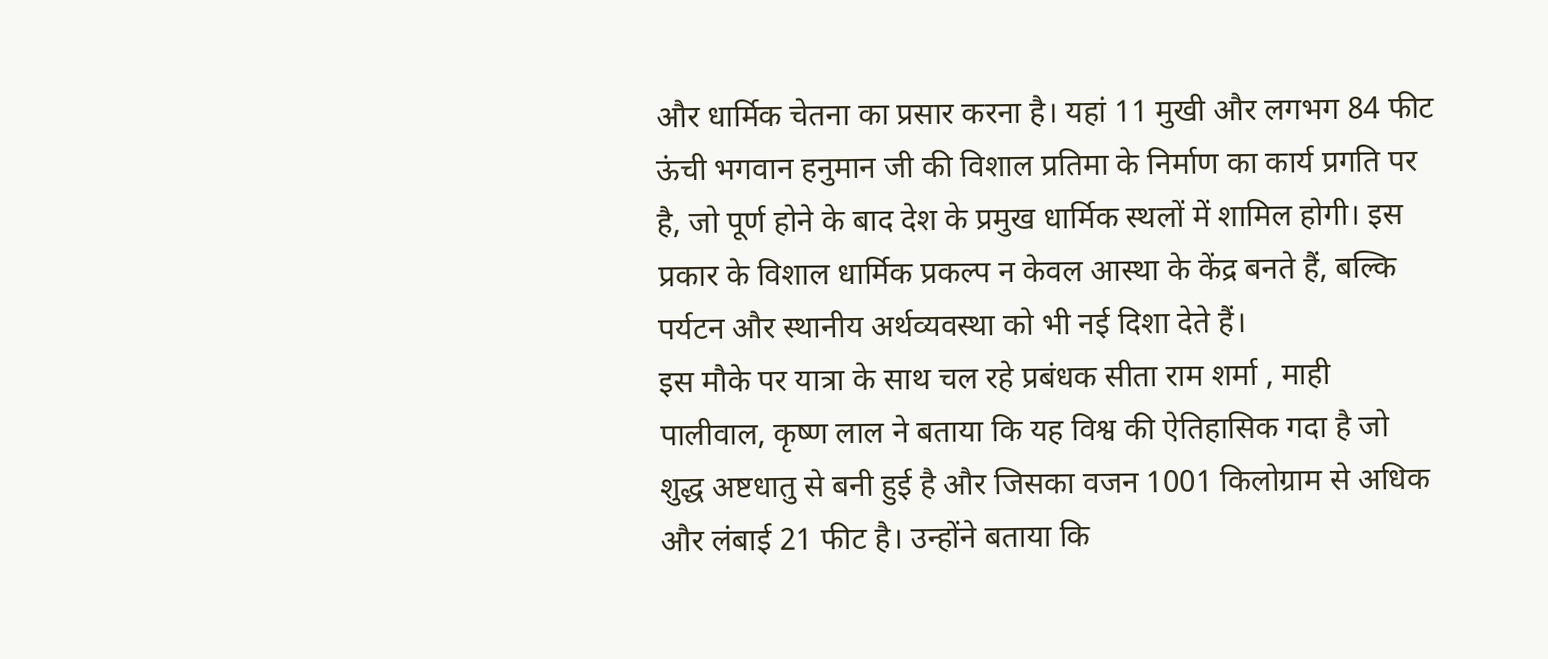और धार्मिक चेतना का प्रसार करना है। यहां 11 मुखी और लगभग 84 फीट ऊंची भगवान हनुमान जी की विशाल प्रतिमा के निर्माण का कार्य प्रगति पर है, जो पूर्ण होने के बाद देश के प्रमुख धार्मिक स्थलों में शामिल होगी। इस प्रकार के विशाल धार्मिक प्रकल्प न केवल आस्था के केंद्र बनते हैं, बल्कि पर्यटन और स्थानीय अर्थव्यवस्था को भी नई दिशा देते हैं।
इस मौके पर यात्रा के साथ चल रहे प्रबंधक सीता राम शर्मा , माही पालीवाल, कृष्ण लाल ने बताया कि यह विश्व की ऐतिहासिक गदा है जो शुद्ध अष्टधातु से बनी हुई है और जिसका वजन 1001 किलोग्राम से अधिक और लंबाई 21 फीट है। उन्होंने बताया कि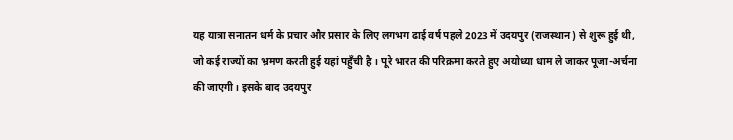यह यात्रा सनातन धर्म के प्रचार और प्रसार के लिए लगभग ढाई वर्ष पहले 2023 में उदयपुर (राजस्थान) से शुरू हुई थी, जो कई राज्यों का भ्रमण करती हुई यहां पहुँची है । पूरे भारत की परिक्रमा करते हुए अयोध्या धाम ले जाकर पूजा-अर्चना की जाएगी। इसके बाद उदयपुर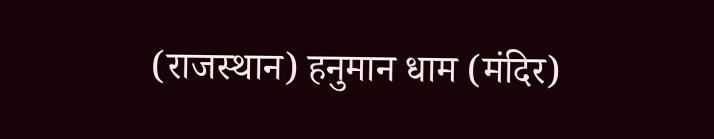(राजस्थान) हनुमान धाम (मंदिर)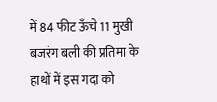में 84 फीट ऊँचे 11 मुखी बजरंग बली की प्रतिमा के हाथों में इस गदा को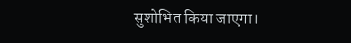सुशोभित किया जाएगा।